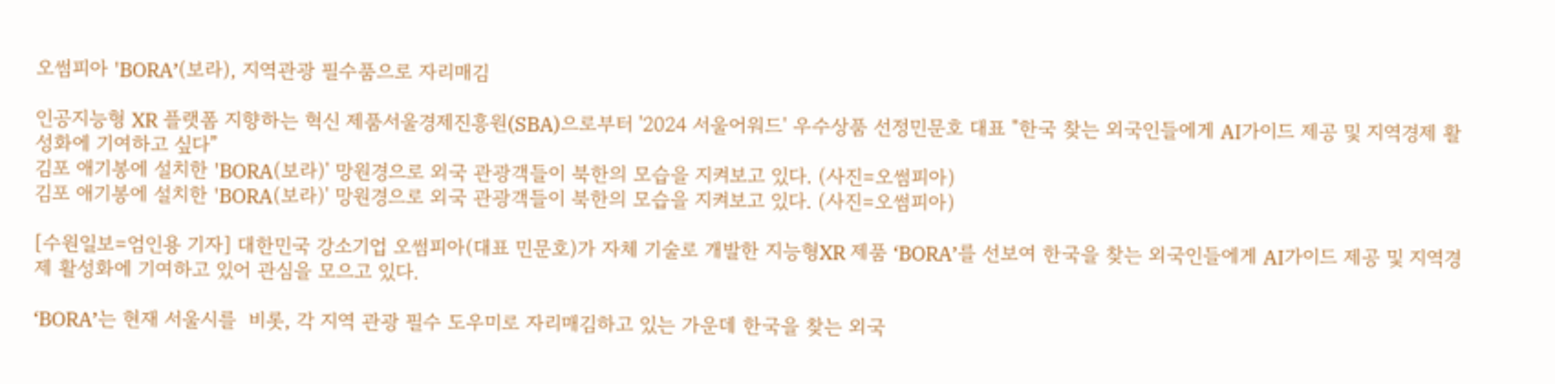오썸피아 'BORA’(보라), 지역관광 필수품으로 자리매김

인공지능형 XR 플랫폼 지향하는 혁신 제품서울경제진흥원(SBA)으로부터 '2024 서울어워드' 우수상품 선정민문호 대표 "한국 찾는 외국인들에게 AI가이드 제공 및 지역경제 활성화에 기여하고 싶다”
김포 애기봉에 설치한 'BORA(보라)' 망원경으로 외국 관광객들이 북한의 모습을 지켜보고 있다. (사진=오썸피아)
김포 애기봉에 설치한 'BORA(보라)' 망원경으로 외국 관광객들이 북한의 모습을 지켜보고 있다. (사진=오썸피아)

[수원일보=엄인용 기자] 대한민국 강소기업 오썸피아(대표 민문호)가 자체 기술로 개발한 지능형XR 제품 ‘BORA’를 선보여 한국을 찾는 외국인들에게 AI가이드 제공 및 지역경제 활성화에 기여하고 있어 관심을 모으고 있다.

‘BORA’는 현재 서울시를  비롯, 각 지역 관광 필수 도우미로 자리매김하고 있는 가운데 한국을 찾는 외국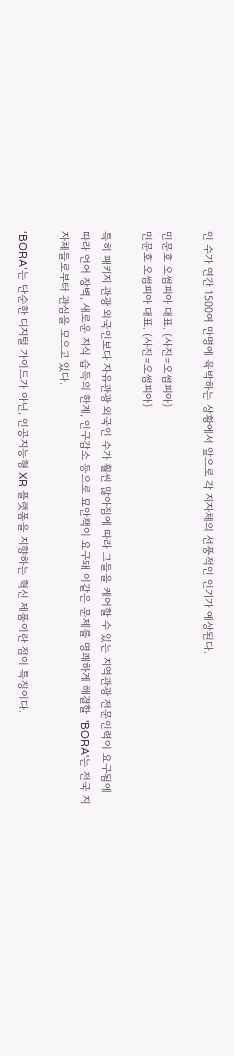인 수가 연간 1500여 만명에 육박하는 상황에서 앞으로 각 지자체의 선풍적인 인기가 예상된다.

민문호 오썸피아 대표. (사진=오썸피아)
민문호 오썸피아 대표. (사진=오썸피아)

특히 패키지 관광 외국인보다 자유관광 외국인 수가 훨씬 많아짐에 따라 그들을 케어할 수 있는 지역관광 전문인력이 요구됨에 따라 언어 장벽, 새로운 지식 습득의 한계, 인구감소 등으로 묘안책이 요구돼 이같은 문제를 명쾌하게 해결할  'BORA'는 전국 지자체들로부터 관심을 모으고 있다.

‘BORA’는 단순한 디지털 가이드가 아닌, 인공지능형 XR 플랫폼을 지향하는 혁신 제품이란 점이 특징이다.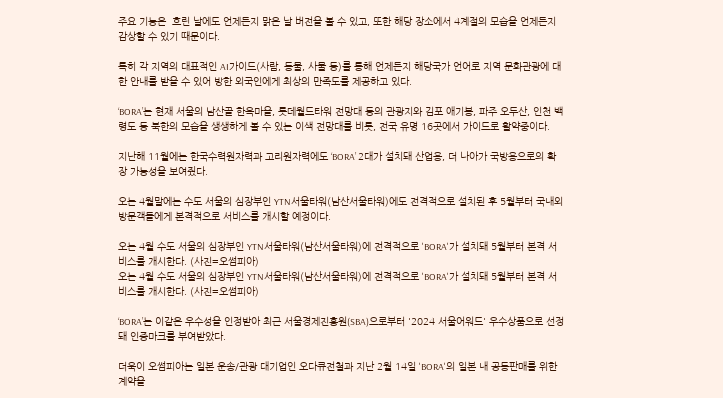주요 기능은  흐린 날에도 언제든지 맑은 날 버전을 볼 수 있고, 또한 해당 장소에서 4계절의 모습을 언제든지 감상할 수 있기 때문이다.

특히 각 지역의 대표적인 AI가이드(사람, 동물, 사물 등)를 통해 언제든지 해당국가 언어로 지역 문화관광에 대한 안내를 받을 수 있어 방한 외국인에게 최상의 만족도를 제공하고 있다.

‘BORA’는 현재 서울의 남산골 한옥마을, 롯데월드타워 전망대 등의 관광지와 김포 애기봉, 파주 오두산, 인천 백령도 등 북한의 모습을 생생하게 볼 수 있는 이색 전망대를 비롯, 전국 유명 16곳에서 가이드로 활약중이다.

지난해 11월에는 한국수력원자력과 고리원자력에도 ‘BORA’ 2대가 설치돼 산업용, 더 나아가 국방용으로의 확장 가능성을 보여줬다.

오는 4월말에는 수도 서울의 심장부인 YTN서울타워(남산서울타워)에도 전격적으로 설치된 후 5월부터 국내외 방문객들에게 본격적으로 서비스를 개시할 예정이다.

오는 4월 수도 서울의 심장부인 YTN서울타워(남산서울타워)에 전격적으로 'BORA'가 설치돼 5월부터 본격 서비스를 개시한다. (사진=오썸피아)
오는 4월 수도 서울의 심장부인 YTN서울타워(남산서울타워)에 전격적으로 'BORA'가 설치돼 5월부터 본격 서비스를 개시한다. (사진=오썸피아)

‘BORA’는 이같은 우수성을 인정받아 최근 서울경제진흥원(SBA)으로부터 '2024 서울어워드' 우수상품으로 선정돼 인증마크를 부여받았다.

더욱이 오썸피아는 일본 운송/관광 대기업인 오다큐전철과 지난 2월 14일 'BORA'의 일본 내 공동판매를 위한 계약을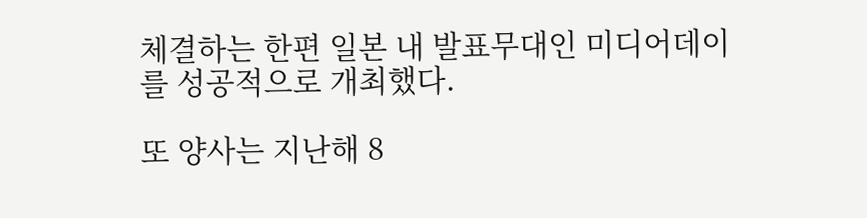체결하는 한편 일본 내 발표무대인 미디어데이를 성공적으로 개최했다.

또 양사는 지난해 8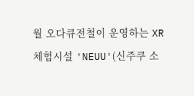월 오다큐전철이 운영하는 XR 체험시설 'NEUU'(신주쿠 소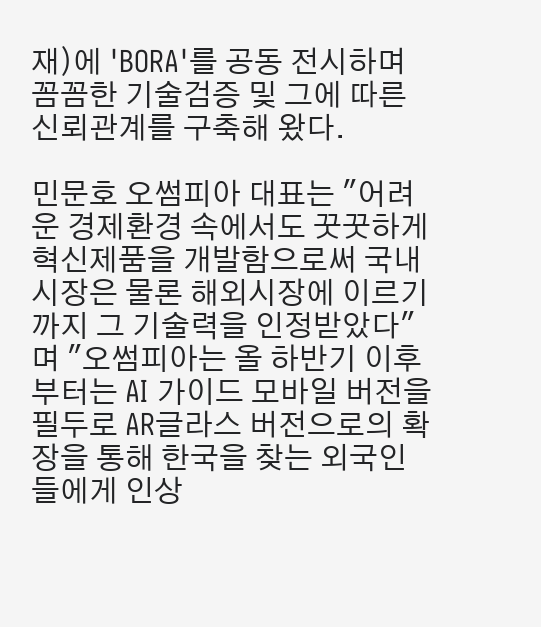재)에 'BORA'를 공동 전시하며 꼼꼼한 기술검증 및 그에 따른 신뢰관계를 구축해 왔다.

민문호 오썸피아 대표는 "어려운 경제환경 속에서도 꿋꿋하게 혁신제품을 개발함으로써 국내시장은 물론 해외시장에 이르기까지 그 기술력을 인정받았다"며 "오썸피아는 올 하반기 이후부터는 AI 가이드 모바일 버전을 필두로 AR글라스 버전으로의 확장을 통해 한국을 찾는 외국인들에게 인상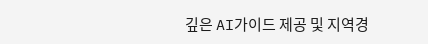깊은 AI가이드 제공 및 지역경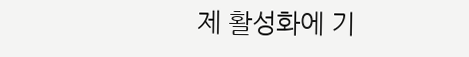제 활성화에 기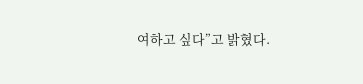여하고 싶다”고 밝혔다.